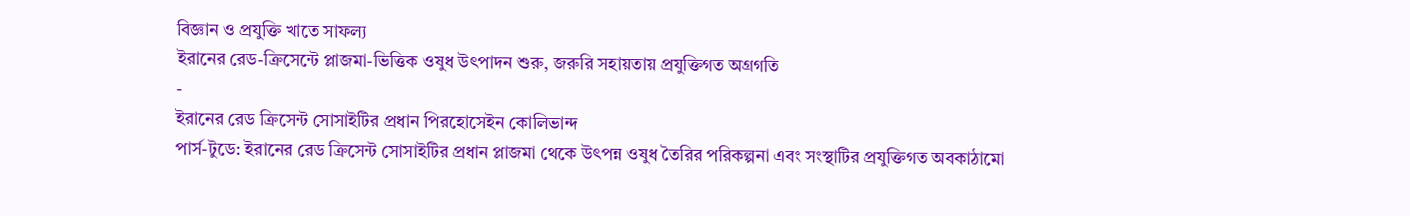বিজ্ঞান ও প্রযুক্তি খাতে সাফল্য
ইরানের রেড-ক্রিসেন্টে প্লাজমা-ভিত্তিক ওষুধ উৎপাদন শুরু, জরুরি সহায়তায় প্রযুক্তিগত অগ্রগতি
-
ইরানের রেড ক্রিসেন্ট সোসাইটির প্রধান পিরহোসেইন কোলিভান্দ
পার্স-টুডে: ইরানের রেড ক্রিসেন্ট সোসাইটির প্রধান প্লাজমা থেকে উৎপন্ন ওষুধ তৈরির পরিকল্পনা এবং সংস্থাটির প্রযুক্তিগত অবকাঠামো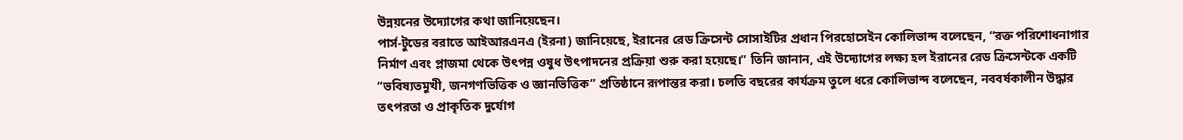উন্নয়নের উদ্যোগের কথা জানিয়েছেন।
পার্স-টুডের বরাতে আইআরএনএ (ইরনা) জানিয়েছে, ইরানের রেড ক্রিসেন্ট সোসাইটির প্রধান পিরহোসেইন কোলিভান্দ বলেছেন, “রক্ত পরিশোধনাগার নির্মাণ এবং প্লাজমা থেকে উৎপন্ন ওষুধ উৎপাদনের প্রক্রিয়া শুরু করা হয়েছে।” তিনি জানান, এই উদ্যোগের লক্ষ্য হল ইরানের রেড ক্রিসেন্টকে একটি “ভবিষ্যতমুখী, জনগণভিত্তিক ও জ্ঞানভিত্তিক” প্রতিষ্ঠানে রূপান্তর করা। চলতি বছরের কার্যক্রম তুলে ধরে কোলিভান্দ বলেছেন, নববর্ষকালীন উদ্ধার তৎপরতা ও প্রাকৃতিক দুর্যোগ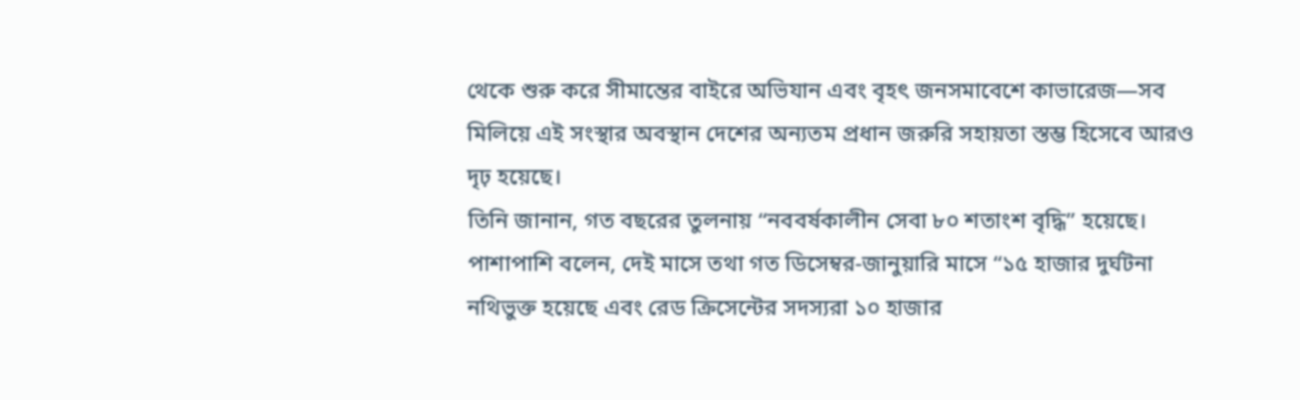থেকে শুরু করে সীমান্তের বাইরে অভিযান এবং বৃহৎ জনসমাবেশে কাভারেজ—সব মিলিয়ে এই সংস্থার অবস্থান দেশের অন্যতম প্রধান জরুরি সহায়তা স্তম্ভ হিসেবে আরও দৃঢ় হয়েছে।
তিনি জানান, গত বছরের তুলনায় “নববর্ষকালীন সেবা ৮০ শতাংশ বৃদ্ধি” হয়েছে। পাশাপাশি বলেন, দেই মাসে তথা গত ডিসেম্বর-জানুয়ারি মাসে “১৫ হাজার দুর্ঘটনা নথিভুক্ত হয়েছে এবং রেড ক্রিসেন্টের সদস্যরা ১০ হাজার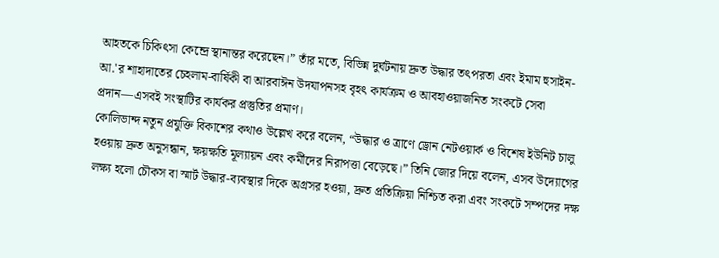আহতকে চিকিৎসা কেন্দ্রে স্থানান্তর করেছেন।” তাঁর মতে, বিভিন্ন দুর্ঘটনায় দ্রুত উদ্ধার তৎপরতা এবং ইমাম হুসাইন-আ.'র শাহাদাতের চেহলাম-বার্ষিকী বা আরবাঈন উদযাপনসহ বৃহৎ কার্যক্রম ও আবহাওয়াজনিত সংকটে সেবা প্রদান—এসবই সংস্থাটির কার্যকর প্রস্তুতির প্রমাণ।
কোলিভান্দ নতুন প্রযুক্তি বিকাশের কথাও উল্লেখ করে বলেন, “উদ্ধার ও ত্রাণে ড্রোন নেটওয়ার্ক ও বিশেষ ইউনিট চালু হওয়ায় দ্রুত অনুসন্ধান, ক্ষয়ক্ষতি মূল্যায়ন এবং কর্মীদের নিরাপত্তা বেড়েছে।” তিনি জোর দিয়ে বলেন, এসব উদ্যোগের লক্ষ্য হলো চৌকস বা স্মার্ট উদ্ধার-ব্যবস্থার দিকে অগ্রসর হওয়া, দ্রুত প্রতিক্রিয়া নিশ্চিত করা এবং সংকটে সম্পদের দক্ষ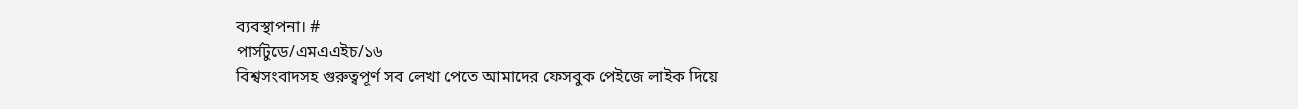ব্যবস্থাপনা। #
পার্সটুডে/এমএএইচ/১৬
বিশ্বসংবাদসহ গুরুত্বপূর্ণ সব লেখা পেতে আমাদের ফেসবুক পেইজে লাইক দিয়ে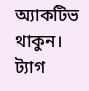অ্যাকটিভ থাকুন।
ট্যাগ